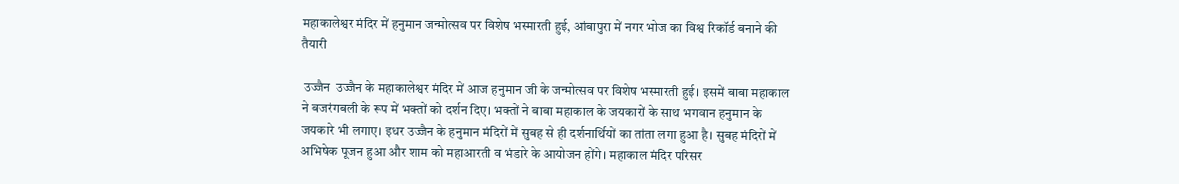महाकालेश्वर मंदिर में हनुमान जन्मोत्सव पर विशेष भस्मारती हुई, आंबापुरा में नगर भोज का विश्व रिकॉर्ड बनाने की तैयारी

 उज्जैन  उज्जैन के महाकालेश्वर मंदिर में आज हनुमान जी के जन्मोत्सव पर विशेष भस्मारती हुई। इसमें बाबा महाकाल ने बजरंगबली के रूप में भक्तों को दर्शन दिए। भक्तों ने बाबा महाकाल के जयकारों के साथ भगवान हनुमान के जयकारे भी लगाए। इधर उज्जैन के हनुमान मंदिरों में सुबह से ही दर्शनार्थियों का तांता लगा हुआ है। सुबह मंदिरों में अभिषेक पूजन हुआ और शाम को महाआरती व भंडारे के आयोजन होंगे। महाकाल मंदिर परिसर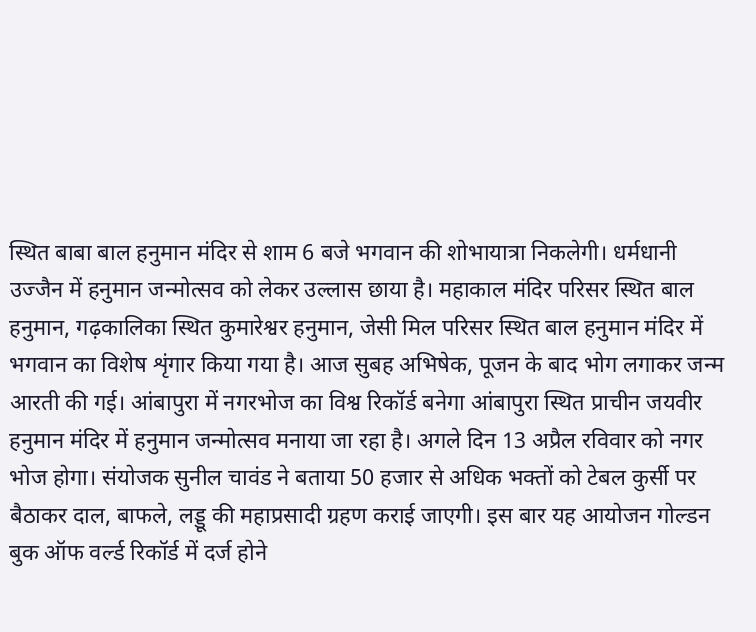स्थित बाबा बाल हनुमान मंदिर से शाम 6 बजे भगवान की शोभायात्रा निकलेगी। धर्मधानी उज्जैन में हनुमान जन्मोत्सव को लेकर उल्लास छाया है। महाकाल मंदिर परिसर स्थित बाल हनुमान, गढ़कालिका स्थित कुमारेश्वर हनुमान, जेसी मिल परिसर स्थित बाल हनुमान मंदिर में भगवान का विशेष शृंगार किया गया है। आज सुबह अभिषेक, पूजन के बाद भोग लगाकर जन्म आरती की गई। आंबापुरा में नगरभोज का विश्व रिकॉर्ड बनेगा आंबापुरा स्थित प्राचीन जयवीर हनुमान मंदिर में हनुमान जन्मोत्सव मनाया जा रहा है। अगले दिन 13 अप्रैल रविवार को नगर भोज होगा। संयोजक सुनील चावंड ने बताया 50 हजार से अधिक भक्तों को टेबल कुर्सी पर बैठाकर दाल, बाफले, लड्डू की महाप्रसादी ग्रहण कराई जाएगी। इस बार यह आयोजन गोल्डन बुक ऑफ वर्ल्ड रिकॉर्ड में दर्ज होने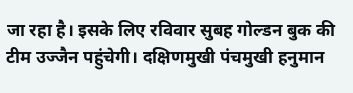जा रहा है। इसके लिए रविवार सुबह गोल्डन बुक की टीम उज्जैन पहुंचेगी। दक्षिणमुखी पंचमुखी हनुमान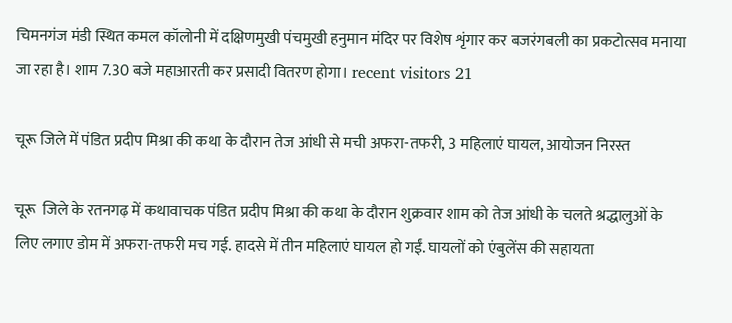चिमनगंज मंडी स्थित कमल कॉलोनी में दक्षिणमुखी पंचमुखी हनुमान मंदिर पर विशेष शृंगार कर बजरंगबली का प्रकटोत्सव मनाया जा रहा है। शाम 7.30 बजे महाआरती कर प्रसादी वितरण होगा। recent visitors 21

चूरू जिले में पंडित प्रदीप मिश्रा की कथा के दौरान तेज आंधी से मची अफरा-तफरी, 3 महिलाएं घायल, आयोजन निरस्त

चूरू  जिले के रतनगढ़ में कथावाचक पंडित प्रदीप मिश्रा की कथा के दौरान शुक्रवार शाम को तेज आंधी के चलते श्रद्धालुओं के लिए लगाए डोम में अफरा-तफरी मच गई. हादसे में तीन महिलाएं घायल हो गईं. घायलों को एंबुलेंस की सहायता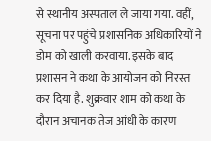से स्थानीय अस्पताल ले जाया गया. वहीं, सूचना पर पहुंचे प्रशासनिक अधिकारियों ने डोम को खाली करवाया. इसके बाद प्रशासन ने कथा के आयोजन को निरस्त कर दिया है. शुक्रवार शाम को कथा के दौरान अचानक तेज आंधी के कारण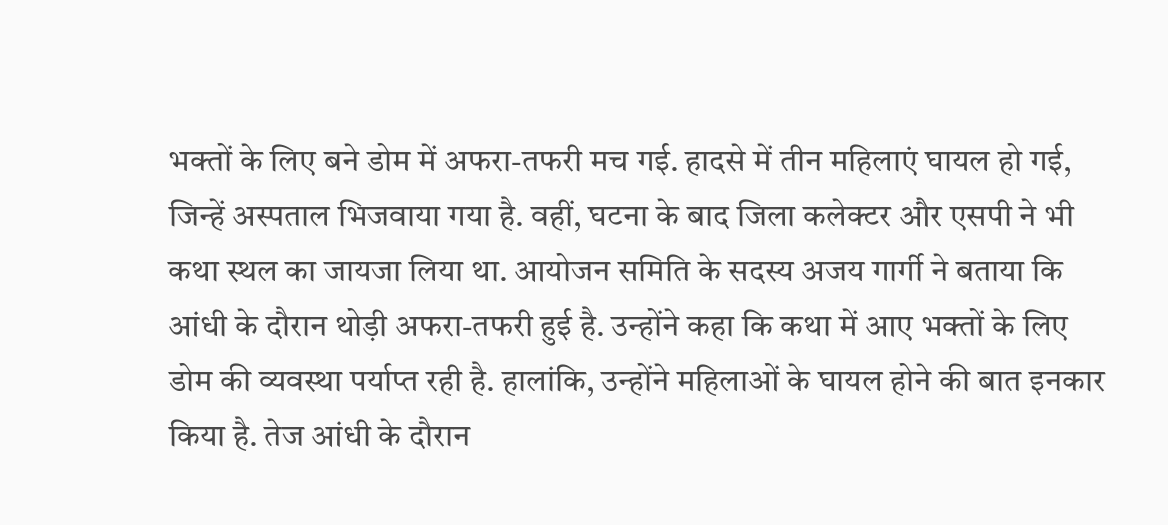भक्तों के लिए बने डोम में अफरा-तफरी मच गई. हादसे में तीन महिलाएं घायल हो गई, जिन्हें अस्पताल भिजवाया गया है. वहीं, घटना के बाद जिला कलेक्टर और एसपी ने भी कथा स्थल का जायजा लिया था. आयोजन समिति के सदस्य अजय गार्गी ने बताया कि आंधी के दौरान थोड़ी अफरा-तफरी हुई है. उन्होंने कहा कि कथा में आए भक्तों के लिए डोम की व्यवस्था पर्याप्त रही है. हालांकि, उन्होंने महिलाओं के घायल होने की बात इनकार किया है. तेज आंधी के दौरान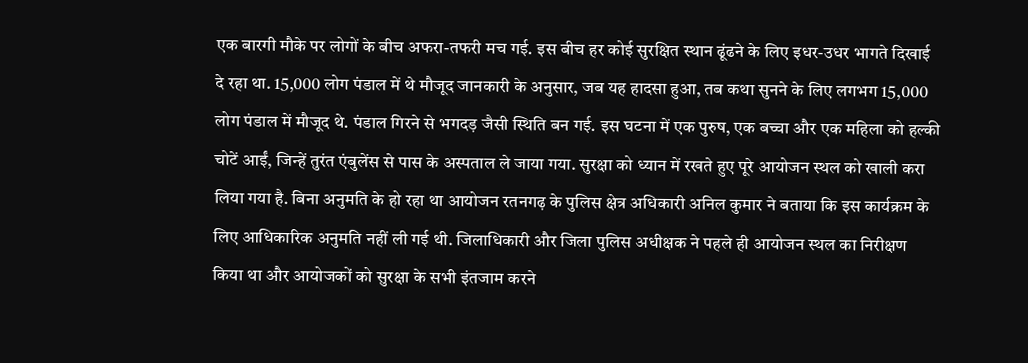एक बारगी मौके पर लोगों के बीच अफरा-तफरी मच गई. इस बीच हर कोई सुरक्षित स्थान ढूंढने के लिए इधर-उधर भागते दिखाई दे रहा था. 15,000 लोग पंडाल में थे मौजूद जानकारी के अनुसार, जब यह हादसा हुआ, तब कथा सुनने के लिए लगभग 15,000 लोग पंडाल में मौजूद थे. पंडाल गिरने से भगदड़ जैसी स्थिति बन गई. इस घटना में एक पुरुष, एक बच्चा और एक महिला को हल्की चोटें आईं, जिन्हें तुरंत एंबुलेंस से पास के अस्पताल ले जाया गया. सुरक्षा को ध्यान में रखते हुए पूरे आयोजन स्थल को खाली करा लिया गया है. बिना अनुमति के हो रहा था आयोजन रतनगढ़ के पुलिस क्षेत्र अधिकारी अनिल कुमार ने बताया कि इस कार्यक्रम के लिए आधिकारिक अनुमति नहीं ली गई थी. जिलाधिकारी और जिला पुलिस अधीक्षक ने पहले ही आयोजन स्थल का निरीक्षण किया था और आयोजकों को सुरक्षा के सभी इंतजाम करने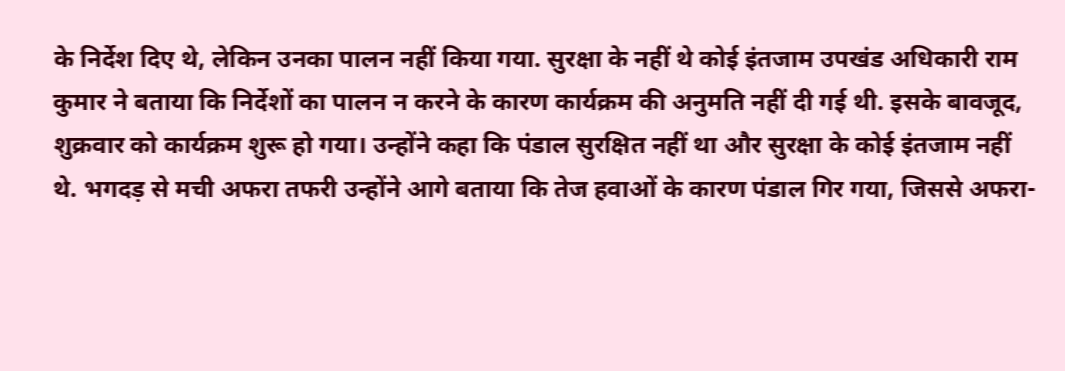के निर्देश दिए थे, लेकिन उनका पालन नहीं किया गया. सुरक्षा के नहीं थे कोई इंतजाम उपखंड अधिकारी राम कुमार ने बताया कि निर्देशों का पालन न करने के कारण कार्यक्रम की अनुमति नहीं दी गई थी. इसके बावजूद, शुक्रवार को कार्यक्रम शुरू हो गया। उन्होंने कहा कि पंडाल सुरक्षित नहीं था और सुरक्षा के कोई इंतजाम नहीं थे. भगदड़ से मची अफरा तफरी उन्होंने आगे बताया कि तेज हवाओं के कारण पंडाल गिर गया, जिससे अफरा-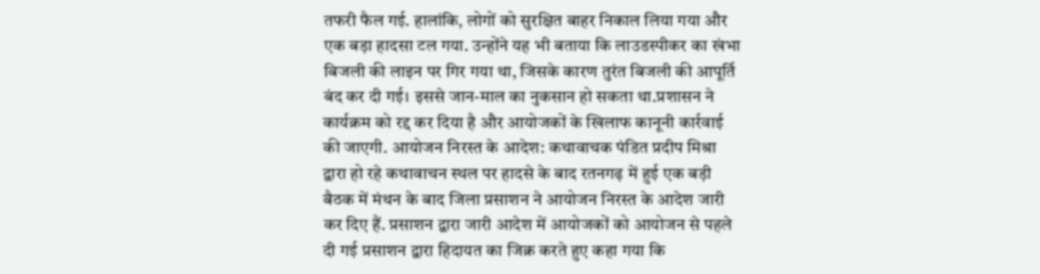तफरी फैल गई. हालांकि, लोगों को सुरक्षित बाहर निकाल लिया गया और एक बड़ा हादसा टल गया. उन्होंने यह भी बताया कि लाउडस्पीकर का खंभा बिजली की लाइन पर गिर गया था, जिसके कारण तुरंत बिजली की आपूर्ति बंद कर दी गई। इससे जान-माल का नुकसान हो सकता था.प्रशासन ने कार्यक्रम को रद्द कर दिया है और आयोजकों के खिलाफ कानूनी कार्रवाई की जाएगी. आयोजन निरस्त के आदेश: कथावाचक पंडित प्रदीप मिश्रा द्वारा हो रहे कथावाचन स्थल पर हादसे के बाद रतनगढ़ में हुई एक बड़ी बैठक में मंथन के बाद जिला प्रसाशन ने आयोजन निरस्त के आदेश जारी कर दिए हैं. प्रसाशन द्वारा जारी आदेश में आयोजकों को आयोजन से पहले दी गई प्रसाशन द्वारा हिदायत का जिक्र करते हुए कहा गया कि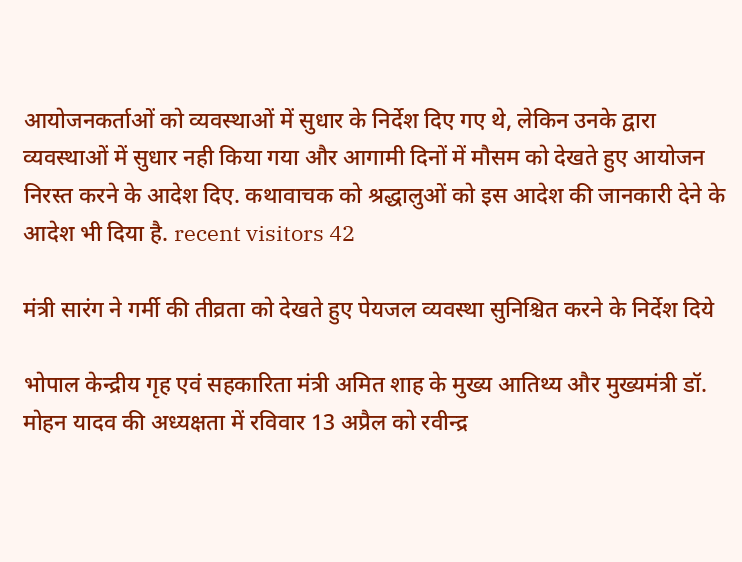आयोजनकर्ताओं को व्यवस्थाओं में सुधार के निर्देश दिए गए थे, लेकिन उनके द्वारा व्यवस्थाओं में सुधार नही किया गया और आगामी दिनों में मौसम को देखते हुए आयोजन निरस्त करने के आदेश दिए. कथावाचक को श्रद्धालुओं को इस आदेश की जानकारी देने के आदेश भी दिया है. recent visitors 42

मंत्री सारंग ने गर्मी की तीव्रता को देखते हुए पेयजल व्यवस्था सुनिश्चित करने के निर्देश दिये

भोपाल केन्द्रीय गृह एवं सहकारिता मंत्री अमित शाह के मुख्य आतिथ्य और मुख्यमंत्री डॉ. मोहन यादव की अध्यक्षता में रविवार 13 अप्रैल को रवीन्द्र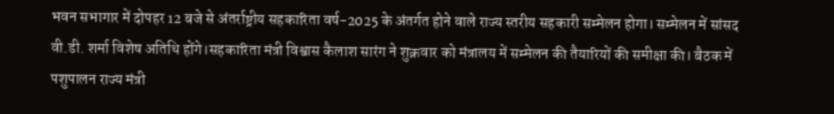भवन सभागार में दोपहर 12 बजे से अंतर्राष्ट्रीय सहकारिता वर्ष-2025 के अंतर्गत होने वाले राज्य स्तरीय सहकारी सम्मेलन होगा। सम्मेलन में सांसद वी.डी. शर्मा विशेष अतिथि होंगे।सहकारिता मंत्री विश्वास कैलाश सारंग ने शुक्रवार को मंत्रालय में सम्मेलन की तैयारियों की समीक्षा की। बैठक में पशुपालन राज्य मंत्री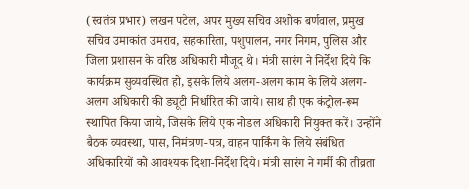(स्वतंत्र प्रभार) लखन पटेल, अपर मुख्य सचिव अशोक बर्णवाल, प्रमुख सचिव उमाकांत उमराव, सहकारिता, पशुपालन, नगर निगम, पुलिस और जिला प्रशासन के वरिष्ठ अधिकारी मौजूद थे। मंत्री सारंग ने निर्देश दिये कि कार्यक्रम सुव्यवस्थित हो, इसके लिये अलग-अलग काम के लिये अलग-अलग अधिकारी की ड्यूटी निर्धारित की जाये। साथ ही एक कंट्रोल-रूम स्थापित किया जाये, जिसके लिये एक नोडल अधिकारी नियुक्त करें। उन्होंने बैठक व्यवस्था, पास, निमंत्रण-पत्र, वाहन पार्किंग के लिये संबंधित अधिकारियों को आवश्यक दिशा-निर्देश दिये। मंत्री सारंग ने गर्मी की तीव्रता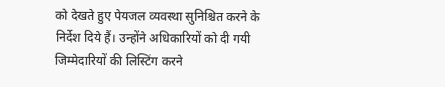को देखते हुए पेयजल व्यवस्था सुनिश्चित करने के निर्देश दिये हैं। उन्होंने अधिकारियों को दी गयी जिम्मेदारियों की लिस्टिंग करने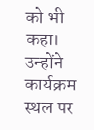को भी कहा। उन्होंने कार्यक्रम स्थल पर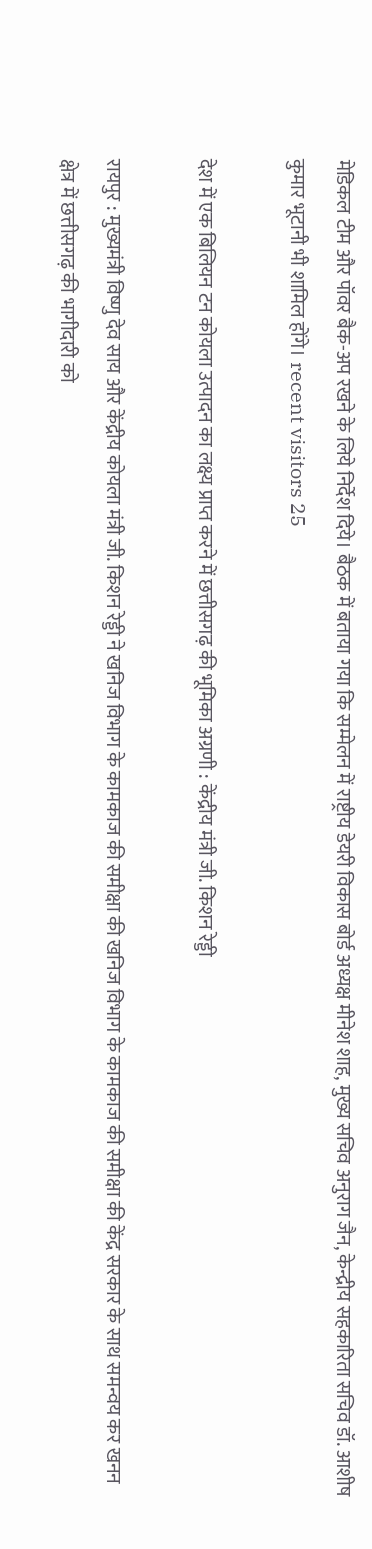मेडिकल टीम और पॉवर बैक-अप रखने के लिये निर्देश दिये। बैठक में बताया गया कि सम्मेलन में राष्ट्रीय डेयरी विकास बोर्ड अध्यक्ष मीनेश शाह, मुख्य सचिव अनुराग जैन, केन्द्रीय सहकारिता सचिव डॉ. आशीष कुमार भूटानी भी शामिल होंगे। recent visitors 25

देश में एक बिलियन टन कोयला उत्पादन का लक्ष्य प्राप्त करने में छत्तीसगढ़ की भूमिका अग्रणी : केंद्रीय मंत्री जी. किशन रेड्डी

रायपुर : मुख्यमंत्री विष्णु देव साय और केंद्रीय कोयला मंत्री जी. किशन रेड्डी ने खनिज विभाग के कामकाज की समीक्षा की खनिज विभाग के कामकाज की समीक्षा की केंद्र सरकार के साथ समन्वय कर खनन क्षेत्र में छत्तीसगढ़ की भागीदारी को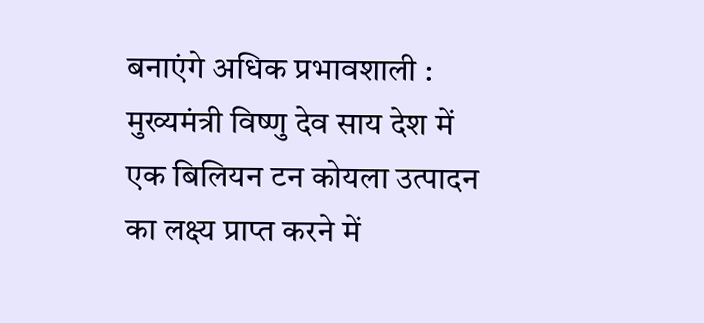बनाएंगे अधिक प्रभावशाली : मुख्यमंत्री विष्णु देव साय देश में एक बिलियन टन कोयला उत्पादन का लक्ष्य प्राप्त करने में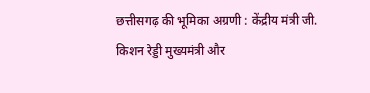छत्तीसगढ़ की भूमिका अग्रणी : केंद्रीय मंत्री जी. किशन रेड्डी मुख्यमंत्री और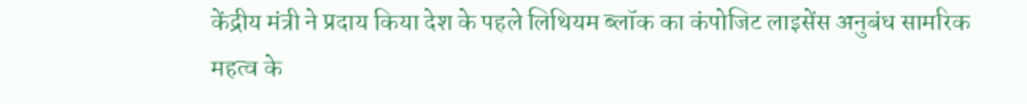केंद्रीय मंत्री ने प्रदाय किया देश के पहले लिथियम ब्लॉक का कंपोजिट लाइसेंस अनुबंध सामरिक महत्व के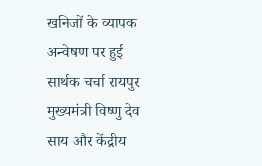खनिजों के व्यापक अन्वेषण पर हुई सार्थक चर्चा रायपुर मुख्यमंत्री विष्णु देव साय और केंद्रीय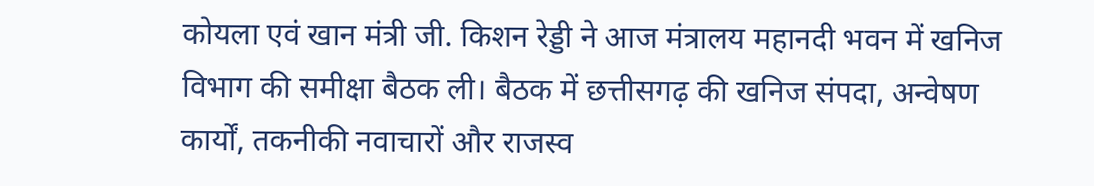कोयला एवं खान मंत्री जी. किशन रेड्डी ने आज मंत्रालय महानदी भवन में खनिज विभाग की समीक्षा बैठक ली। बैठक में छत्तीसगढ़ की खनिज संपदा, अन्वेषण कार्यों, तकनीकी नवाचारों और राजस्व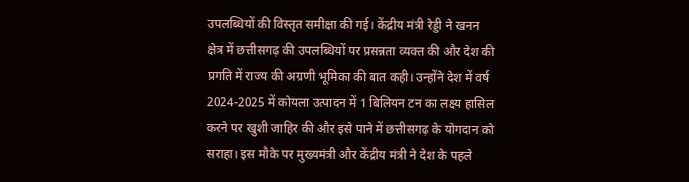उपलब्धियों की विस्तृत समीक्षा की गई। केंद्रीय मंत्री रेड्डी ने खनन क्षेत्र में छत्तीसगढ़ की उपलब्धियों पर प्रसन्नता व्यक्त की और देश की प्रगति में राज्य की अग्रणी भूमिका की बात कही। उन्होंने देश में वर्ष 2024-2025 में कोयला उत्पादन में 1 बिलियन टन का लक्ष्य हासिल करने पर खुशी जाहिर की और इसे पाने में छत्तीसगढ़ के योगदान को सराहा। इस मौके पर मुख्यमंत्री और केंद्रीय मंत्री ने देश के पहले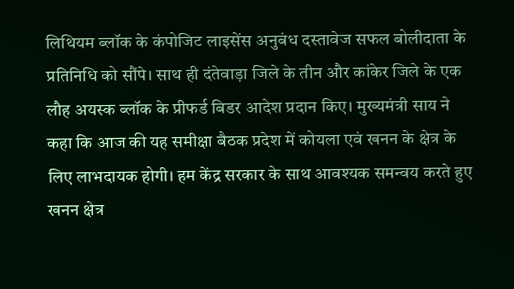लिथियम ब्लॉक के कंपोजिट लाइसेंस अनुबंध दस्तावेज सफल बोलीदाता के प्रतिनिधि को सौंपे। साथ ही दंतेवाड़ा जिले के तीन और कांकेर जिले के एक लौह अयस्क ब्लॉक के प्रीफर्ड बिडर आदेश प्रदान किए। मुख्यमंत्री साय ने कहा कि आज की यह समीक्षा बैठक प्रदेश में कोयला एवं खनन के क्षेत्र के लिए लाभदायक होगी। हम केंद्र सरकार के साथ आवश्यक समन्वय करते हुए खनन क्षेत्र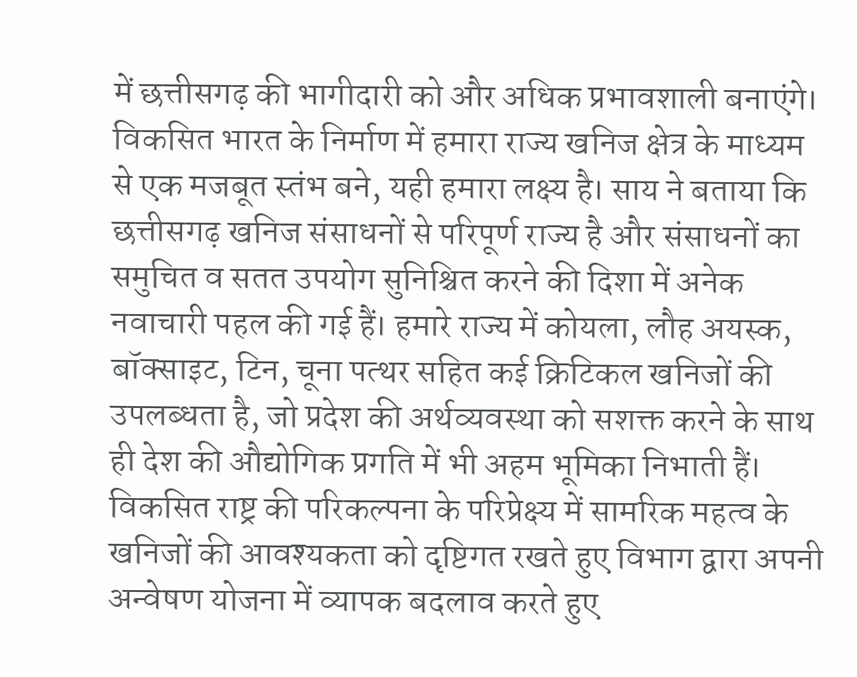में छत्तीसगढ़ की भागीदारी को और अधिक प्रभावशाली बनाएंगे। विकसित भारत के निर्माण में हमारा राज्य खनिज क्षेत्र के माध्यम से एक मजबूत स्तंभ बने, यही हमारा लक्ष्य है। साय ने बताया कि छत्तीसगढ़ खनिज संसाधनों से परिपूर्ण राज्य है और संसाधनों का समुचित व सतत उपयोग सुनिश्चित करने की दिशा में अनेक नवाचारी पहल की गई हैं। हमारे राज्य में कोयला, लौह अयस्क, बॉक्साइट, टिन, चूना पत्थर सहित कई क्रिटिकल खनिजों की उपलब्धता है, जो प्रदेश की अर्थव्यवस्था को सशक्त करने के साथ ही देश की औद्योगिक प्रगति में भी अहम भूमिका निभाती हैं। विकसित राष्ट्र की परिकल्पना के परिप्रेक्ष्य में सामरिक महत्व के खनिजों की आवश्यकता को दृष्टिगत रखते हुए विभाग द्वारा अपनी अन्वेषण योजना में व्यापक बदलाव करते हुए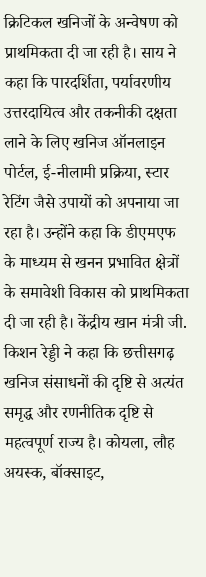क्रिटिकल खनिजों के अन्वेषण को प्राथमिकता दी जा रही है। साय ने कहा कि पारदर्शिता, पर्यावरणीय उत्तरदायित्व और तकनीकी दक्षता लाने के लिए खनिज ऑनलाइन पोर्टल, ई-नीलामी प्रक्रिया, स्टार रेटिंग जैसे उपायों को अपनाया जा रहा है। उन्होंने कहा कि डीएमएफ के माध्यम से खनन प्रभावित क्षेत्रों के समावेशी विकास को प्राथमिकता दी जा रही है। केंद्रीय खान मंत्री जी. किशन रेड्डी ने कहा कि छत्तीसगढ़ खनिज संसाधनों की दृष्टि से अत्यंत समृद्ध और रणनीतिक दृष्टि से महत्वपूर्ण राज्य है। कोयला, लौह अयस्क, बॉक्साइट,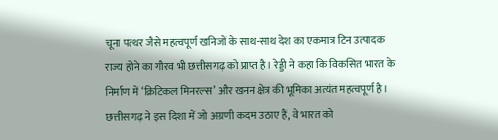चूना पत्थर जैसे महत्वपूर्ण खनिजों के साथ-साथ देश का एकमात्र टिन उत्पादक राज्य होने का गौरव भी छत्तीसगढ़ को प्राप्त है। रेड्डी ने कहा कि विकसित भारत के निर्माण में ‘क्रिटिकल मिनरल्स’ और खनन क्षेत्र की भूमिका अत्यंत महत्वपूर्ण है। छत्तीसगढ़ ने इस दिशा में जो अग्रणी कदम उठाए हैं, वे भारत को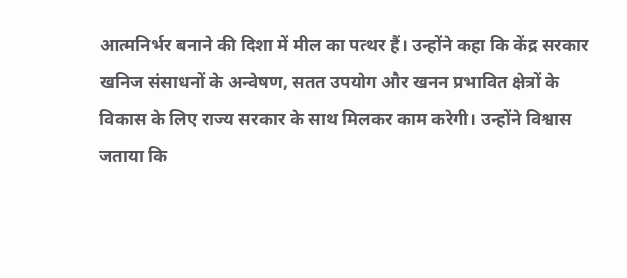आत्मनिर्भर बनाने की दिशा में मील का पत्थर हैं। उन्होंने कहा कि केंद्र सरकार खनिज संसाधनों के अन्वेषण, सतत उपयोग और खनन प्रभावित क्षेत्रों के विकास के लिए राज्य सरकार के साथ मिलकर काम करेगी। उन्होंने विश्वास जताया कि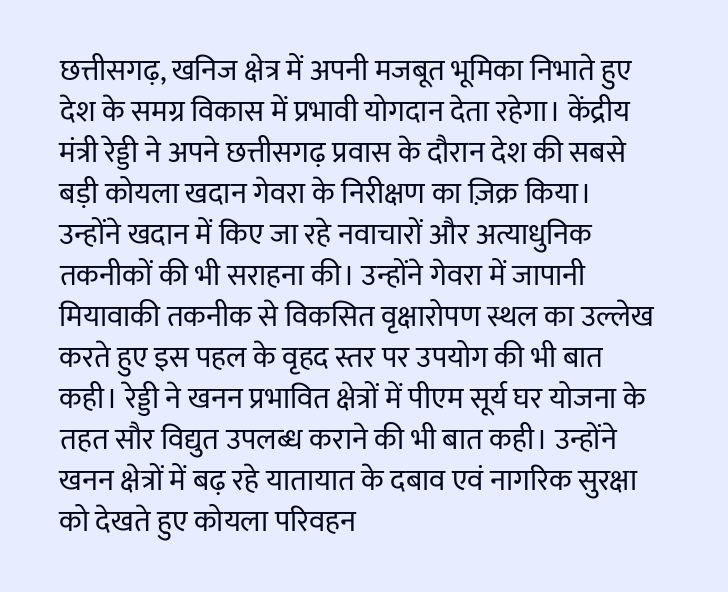छत्तीसगढ़, खनिज क्षेत्र में अपनी मजबूत भूमिका निभाते हुए देश के समग्र विकास में प्रभावी योगदान देता रहेगा। केंद्रीय मंत्री रेड्डी ने अपने छत्तीसगढ़ प्रवास के दौरान देश की सबसे बड़ी कोयला खदान गेवरा के निरीक्षण का ज़िक्र किया। उन्होंने खदान में किए जा रहे नवाचारों और अत्याधुनिक तकनीकों की भी सराहना की। उन्होंने गेवरा में जापानी मियावाकी तकनीक से विकसित वृक्षारोपण स्थल का उल्लेख करते हुए इस पहल के वृहद स्तर पर उपयोग की भी बात कही। रेड्डी ने खनन प्रभावित क्षेत्रों में पीएम सूर्य घर योजना के तहत सौर विद्युत उपलब्ध कराने की भी बात कही। उन्होंने खनन क्षेत्रों में बढ़ रहे यातायात के दबाव एवं नागरिक सुरक्षा को देखते हुए कोयला परिवहन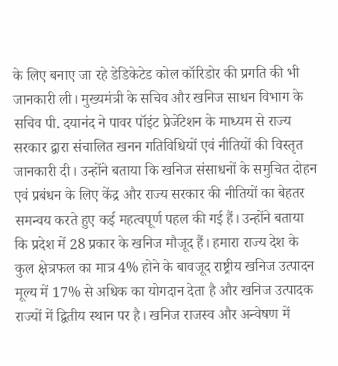के लिए बनाए जा रहे डेडिकेटेड कोल कॉरिडोर की प्रगति की भी जानकारी ली। मुख्यमंत्री के सचिव और खनिज साधन विभाग के सचिव पी. दयानंद ने पावर पॉइंट प्रेजेंटेशन के माध्यम से राज्य सरकार द्वारा संचालित खनन गतिविधियों एवं नीतियों की विस्तृत जानकारी दी। उन्होंने बताया कि खनिज संसाधनों के समुचित दोहन एवं प्रबंधन के लिए केंद्र और राज्य सरकार की नीतियों का बेहतर समन्वय करते हुए कई महत्वपूर्ण पहल की गई हैं। उन्होंने बताया कि प्रदेश में 28 प्रकार के खनिज मौजूद हैं। हमारा राज्य देश के कुल क्षेत्रफल का मात्र 4% होने के बावजूद राष्ट्रीय खनिज उत्पादन मूल्य में 17% से अधिक का योगदान देता है और खनिज उत्पादक राज्यों में द्वितीय स्थान पर है। खनिज राजस्व और अन्वेषण में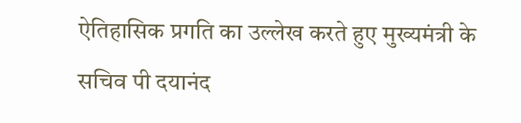ऐतिहासिक प्रगति का उल्लेख करते हुए मुख्यमंत्री के सचिव पी दयानंद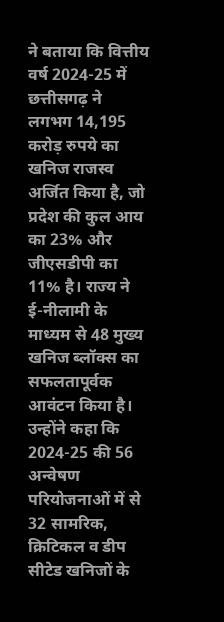ने बताया कि वित्तीय वर्ष 2024-25 में छत्तीसगढ़ ने लगभग 14,195 करोड़ रुपये का खनिज राजस्व अर्जित किया है, जो प्रदेश की कुल आय का 23% और जीएसडीपी का 11% है। राज्य ने ई-नीलामी के माध्यम से 48 मुख्य खनिज ब्लॉक्स का सफलतापूर्वक आवंटन किया है। उन्होंने कहा कि 2024-25 की 56 अन्वेषण परियोजनाओं में से 32 सामरिक, क्रिटिकल व डीप सीटेड खनिजों के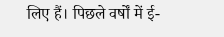लिए हैं। पिछले वर्षों में ई-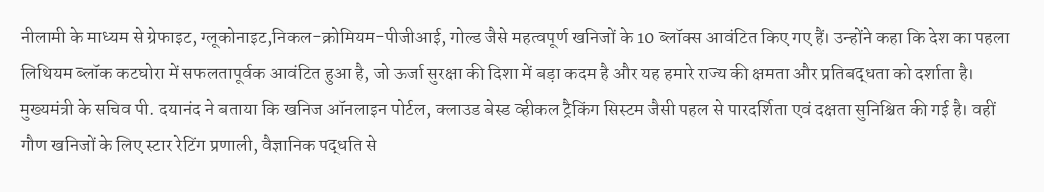नीलामी के माध्यम से ग्रेफाइट, ग्लूकोनाइट,निकल-क्रोमियम-पीजीआई, गोल्ड जैसे महत्वपूर्ण खनिजों के 10 ब्लॉक्स आवंटित किए गए हैं। उन्होंने कहा कि देश का पहला लिथियम ब्लॉक कटघोरा में सफलतापूर्वक आवंटित हुआ है, जो ऊर्जा सुरक्षा की दिशा में बड़ा कदम है और यह हमारे राज्य की क्षमता और प्रतिबद्धता को दर्शाता है। मुख्यमंत्री के सचिव पी. दयानंद ने बताया कि खनिज ऑनलाइन पोर्टल, क्लाउड बेस्ड व्हीकल ट्रैकिंग सिस्टम जैसी पहल से पारदर्शिता एवं दक्षता सुनिश्चित की गई है। वहीं गौण खनिजों के लिए स्टार रेटिंग प्रणाली, वैज्ञानिक पद्धति से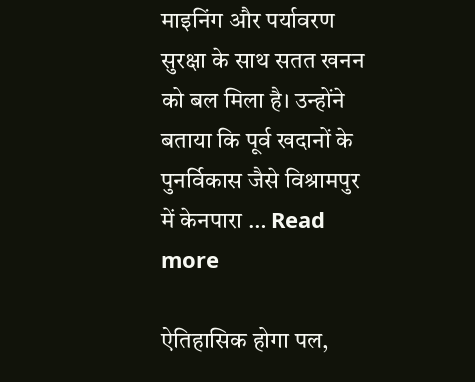माइनिंग और पर्यावरण सुरक्षा के साथ सतत खनन को बल मिला है। उन्होंने बताया कि पूर्व खदानों के पुनर्विकास जैसे विश्रामपुर में केनपारा … Read more

ऐतिहासिक होगा पल,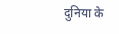दुनिया के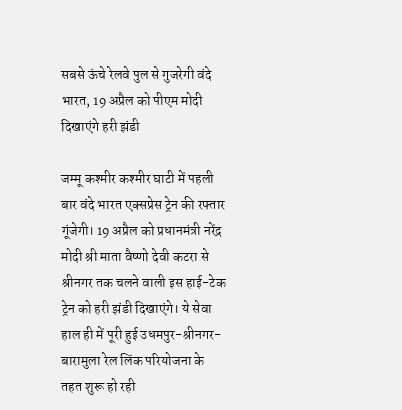सबसे ऊंचे रेलवे पुल से गुजरेगी वंदे भारत, 19 अप्रैल को पीएम मोदी दिखाएंगे हरी झंडी

जम्मू कश्मीर कश्मीर घाटी में पहली बार वंदे भारत एक्सप्रेस ट्रेन की रफ्तार गूंजेगी। 19 अप्रैल को प्रधानमंत्री नरेंद्र मोदी श्री माता वैष्णो देवी कटरा से श्रीनगर तक चलने वाली इस हाई-टेक ट्रेन को हरी झंडी दिखाएंगे। ये सेवा हाल ही में पूरी हुई उधमपुर-श्रीनगर-बारामुला रेल लिंक परियोजना के तहत शुरू हो रही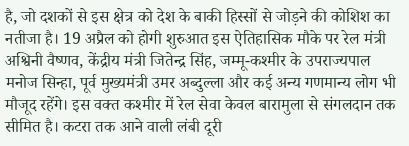है, जो दशकों से इस क्षेत्र को देश के बाकी हिस्सों से जोड़ने की कोशिश का नतीजा है। 19 अप्रैल को होगी शुरुआत इस ऐतिहासिक मौके पर रेल मंत्री अश्विनी वैष्णव, केंद्रीय मंत्री जितेन्द्र सिंह, जम्मू-कश्मीर के उपराज्यपाल मनोज सिन्हा, पूर्व मुख्यमंत्री उमर अब्दुल्ला और कई अन्य गणमान्य लोग भी मौजूद रहेंगे। इस वक्त कश्मीर में रेल सेवा केवल बारामुला से संगलदान तक सीमित है। कटरा तक आने वाली लंबी दूरी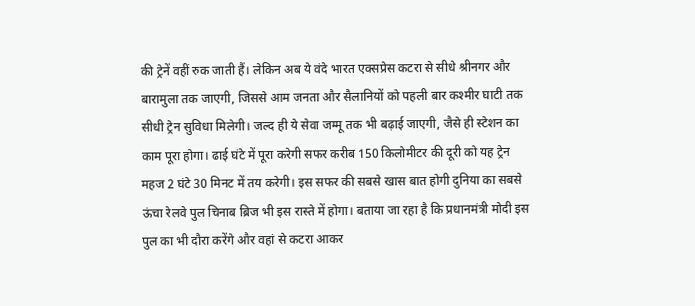की ट्रेनें वहीं रुक जाती हैं। लेकिन अब ये वंदे भारत एक्सप्रेस कटरा से सीधे श्रीनगर और बारामुला तक जाएगी, जिससे आम जनता और सैलानियों को पहली बार कश्मीर घाटी तक सीधी ट्रेन सुविधा मिलेगी। जल्द ही ये सेवा जम्मू तक भी बढ़ाई जाएगी, जैसे ही स्टेशन का काम पूरा होगा। ढाई घंटे में पूरा करेगी सफर करीब 150 किलोमीटर की दूरी को यह ट्रेन महज 2 घंटे 30 मिनट में तय करेगी। इस सफर की सबसे खास बात होगी दुनिया का सबसे ऊंचा रेलवे पुल चिनाब ब्रिज भी इस रास्ते में होगा। बताया जा रहा है कि प्रधानमंत्री मोदी इस पुल का भी दौरा करेंगे और वहां से कटरा आकर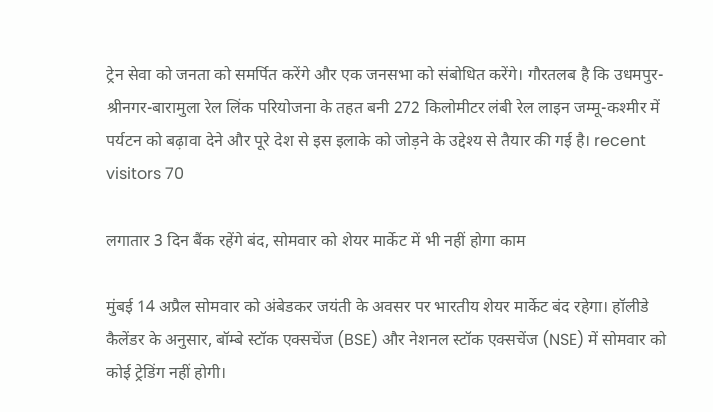ट्रेन सेवा को जनता को समर्पित करेंगे और एक जनसभा को संबोधित करेंगे। गौरतलब है कि उधमपुर-श्रीनगर-बारामुला रेल लिंक परियोजना के तहत बनी 272 किलोमीटर लंबी रेल लाइन जम्मू-कश्मीर में पर्यटन को बढ़ावा देने और पूरे देश से इस इलाके को जोड़ने के उद्देश्य से तैयार की गई है। recent visitors 70

लगातार 3 दिन बैंक रहेंगे बंद, सोमवार को शेयर मार्केट में भी नहीं होगा काम

मुंबई 14 अप्रैल सोमवार को अंबेडकर जयंती के अवसर पर भारतीय शेयर मार्केट बंद रहेगा। हॉलीडे कैलेंडर के अनुसार, बॉम्बे स्टॉक एक्सचेंज (BSE) और नेशनल स्टॉक एक्सचेंज (NSE) में सोमवार को कोई ट्रेडिंग नहीं होगी।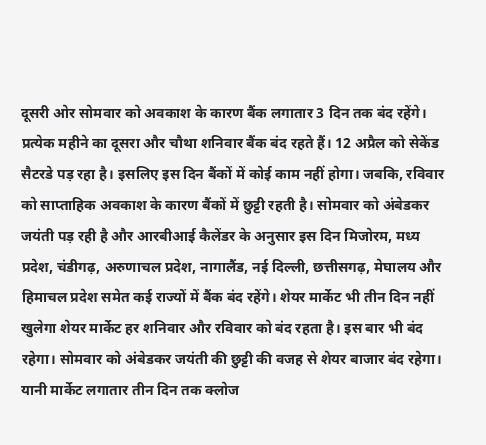दूसरी ओर सोमवार को अवकाश के कारण बैंक लगातार 3 दिन तक बंद रहेंगे। प्रत्येक महीने का दूसरा और चौथा शनिवार बैंक बंद रहते हैं। 12 अप्रैल को सेकेंड सैटरडे पड़ रहा है। इसलिए इस दिन बैंकों में कोई काम नहीं होगा। जबकि, रविवार को साप्ताहिक अवकाश के कारण बैंकों में छुट्टी रहती है। सोमवार को अंबेडकर जयंती पड़ रही है और आरबीआई कैलेंडर के अनुसार इस दिन मिजोरम, मध्य प्रदेश, चंडीगढ़, अरुणाचल प्रदेश, नागालैंड, नई दिल्ली, छत्तीसगढ़, मेघालय और हिमाचल प्रदेश समेत कई राज्यों में बैंक बंद रहेंगे। शेयर मार्केट भी तीन दिन नहीं खुलेगा शेयर मार्केट हर शनिवार और रविवार को बंद रहता है। इस बार भी बंद रहेगा। सोमवार को अंबेडकर जयंती की छुट्टी की वजह से शेयर बाजार बंद रहेगा। यानी मार्केट लगातार तीन दिन तक क्लोज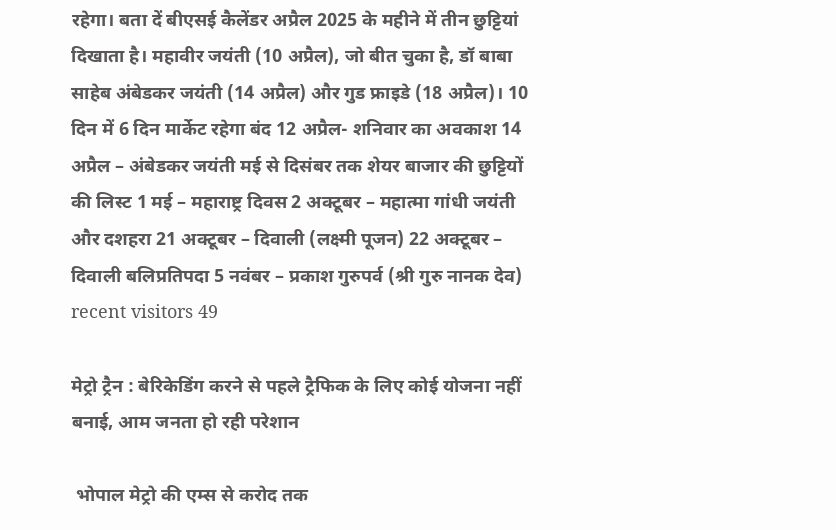रहेगा। बता दें बीएसई कैलेंडर अप्रैल 2025 के महीने में तीन छुट्टियां दिखाता है। महावीर जयंती (10 अप्रैल), जो बीत चुका है, डॉ बाबा साहेब अंबेडकर जयंती (14 अप्रैल) और गुड फ्राइडे (18 अप्रैल)। 10 दिन में 6 दिन मार्केट रहेगा बंद 12 अप्रैल- शनिवार का अवकाश 14 अप्रैल – अंबेडकर जयंती मई से दिसंबर तक शेयर बाजार की छुट्टियों की लिस्ट 1 मई – महाराष्ट्र दिवस 2 अक्टूबर – महात्मा गांधी जयंती और दशहरा 21 अक्टूबर – दिवाली (लक्ष्मी पूजन) 22 अक्टूबर – दिवाली बलिप्रतिपदा 5 नवंबर – प्रकाश गुरुपर्व (श्री गुरु नानक देव) recent visitors 49

मेट्रो ट्रैन : बेरिकेडिंग करने से पहले ट्रैफिक के लिए कोई योजना नहीं बनाई, आम जनता हो रही परेशान

 भोपाल मेट्रो की एम्स से करोद तक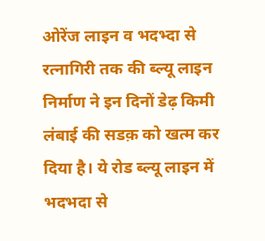ओरेंज लाइन व भदभ्दा से रत्नागिरी तक की ब्ल्यू लाइन निर्माण ने इन दिनों डेढ़ किमी लंबाई की सडक़ को खत्म कर दिया है। ये रोड ब्ल्यू लाइन में भदभदा से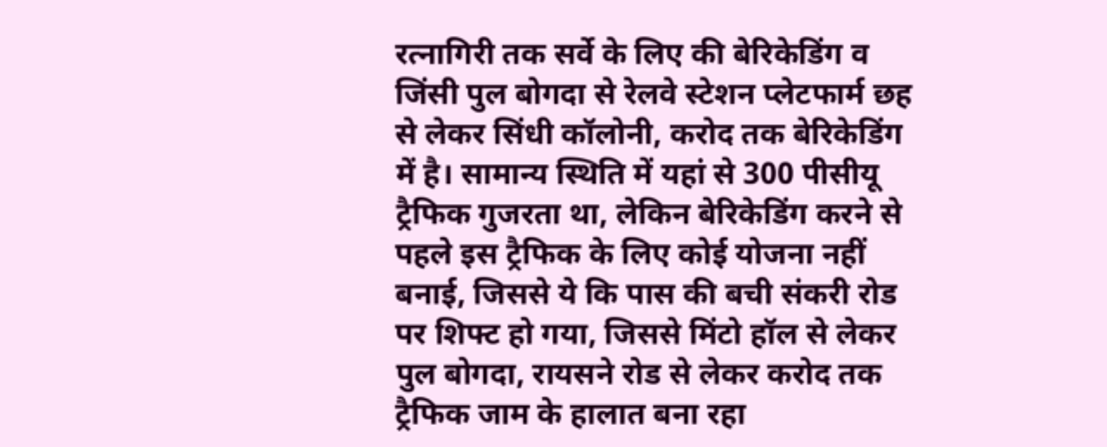रत्नागिरी तक सर्वे के लिए की बेरिकेडिंग व जिंसी पुल बोगदा से रेलवे स्टेशन प्लेटफार्म छह से लेकर सिंधी कॉलोनी, करोद तक बेरिकेडिंग में है। सामान्य स्थिति में यहां से 300 पीसीयू ट्रैफिक गुजरता था, लेकिन बेरिकेडिंग करने से पहले इस ट्रैफिक के लिए कोई योजना नहीं बनाई, जिससे ये कि पास की बची संकरी रोड पर शिफ्ट हो गया, जिससे मिंटो हॉल से लेकर पुल बोगदा, रायसने रोड से लेकर करोद तक ट्रैफिक जाम के हालात बना रहा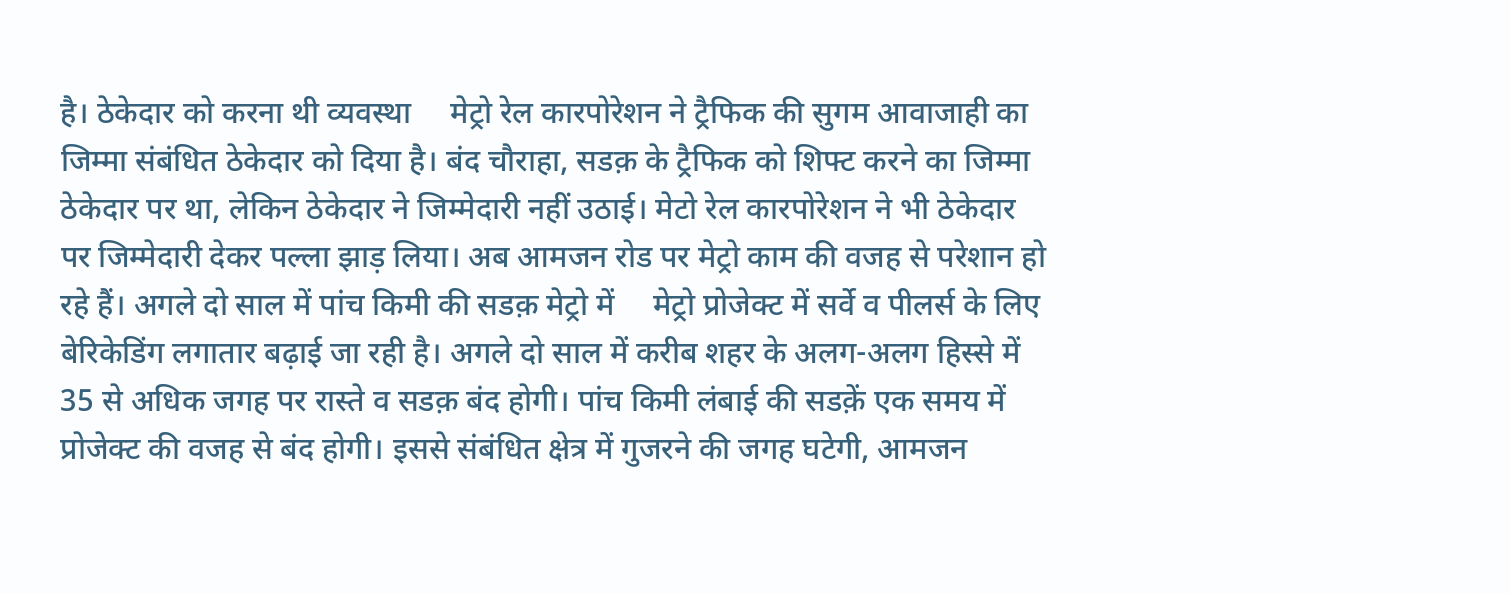है। ठेकेदार को करना थी व्यवस्था     मेट्रो रेल कारपोरेशन ने ट्रैफिक की सुगम आवाजाही का जिम्मा संबंधित ठेकेदार को दिया है। बंद चौराहा, सडक़ के ट्रैफिक को शिफ्ट करने का जिम्मा ठेकेदार पर था, लेकिन ठेकेदार ने जिम्मेदारी नहीं उठाई। मेटो रेल कारपोरेशन ने भी ठेकेदार पर जिम्मेदारी देकर पल्ला झाड़ लिया। अब आमजन रोड पर मेट्रो काम की वजह से परेशान हो रहे हैं। अगले दो साल में पांच किमी की सडक़ मेट्रो में     मेट्रो प्रोजेक्ट में सर्वे व पीलर्स के लिए बेरिकेडिंग लगातार बढ़ाई जा रही है। अगले दो साल में करीब शहर के अलग-अलग हिस्से में 35 से अधिक जगह पर रास्ते व सडक़ बंद होगी। पांच किमी लंबाई की सडक़ें एक समय में प्रोजेक्ट की वजह से बंद होगी। इससे संबंधित क्षेत्र में गुजरने की जगह घटेगी, आमजन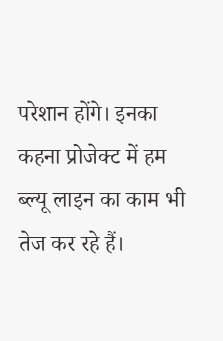परेशान होंगे। इनका कहना प्रोजेक्ट में हम ब्ल्यू लाइन का काम भी तेज कर रहे हैं।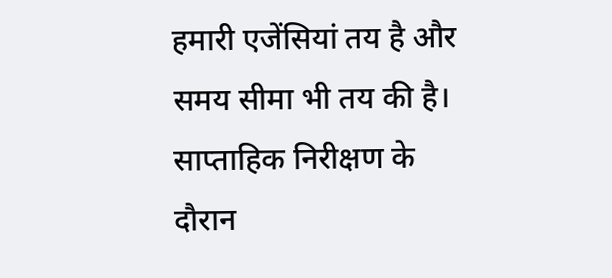हमारी एजेंसियां तय है और समय सीमा भी तय की है। साप्ताहिक निरीक्षण के दौरान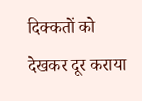दिक्कतों को देखकर दूर कराया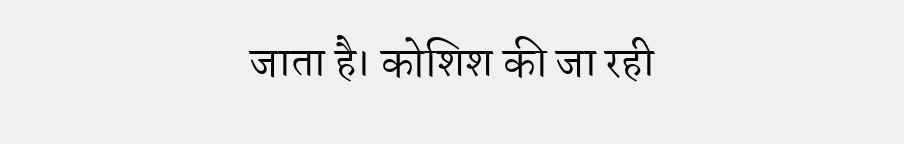जाता है। कोशिश की जा रही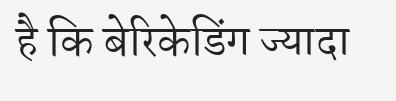है कि बेरिकेडिंग ज्यादा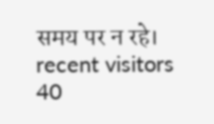समय पर न रहे। recent visitors 40